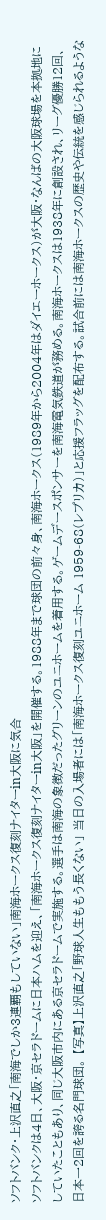ソフトバンク・上沢直之「南海でしか3連覇もしていない」南海ホークス復刻ナイターin大阪に気合
ソフトバンクは4日、大阪・京セラドームに日本ハムを迎え、「南海ホークス復刻ナイターin大阪」を開催する。1988年まで球団の前々身、南海ホークス(1989年から2004年はダイエーホークス)が大阪・なんばの大阪球場を本拠地にしていたこともあり、同じ大阪市内にある京セラドームで実施する。選手は南海の象徴だったグリーンのユニホームを着用する。ゲームデースポンサーを南海電気鉄道が務める。南海ホークスは1938年に創設され、リーグ優勝12回、日本一2回を誇る名門球団。 【写真】上沢直之「野球人生ももう長くない」 当日の入場者には「南海ホークス復刻ユニホーム 1959-68(レプリカ)」と応援フラッグを配布する。試合前には南海ホークスの歴史や伝統を感じられるような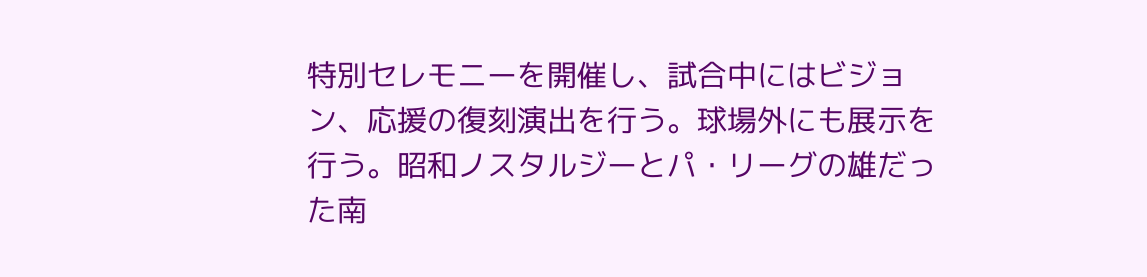特別セレモニーを開催し、試合中にはビジョン、応援の復刻演出を行う。球場外にも展示を行う。昭和ノスタルジーとパ・リーグの雄だった南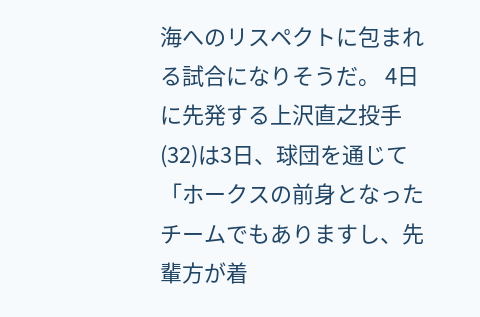海へのリスペクトに包まれる試合になりそうだ。 4日に先発する上沢直之投手(32)は3日、球団を通じて「ホークスの前身となったチームでもありますし、先輩方が着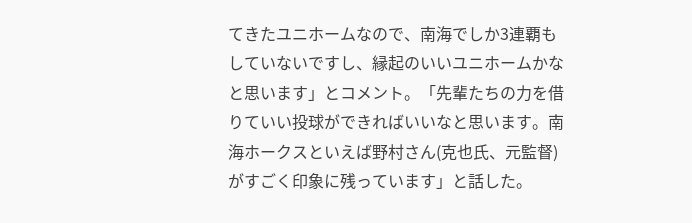てきたユニホームなので、南海でしか3連覇もしていないですし、縁起のいいユニホームかなと思います」とコメント。「先輩たちの力を借りていい投球ができればいいなと思います。南海ホークスといえば野村さん(克也氏、元監督)がすごく印象に残っています」と話した。